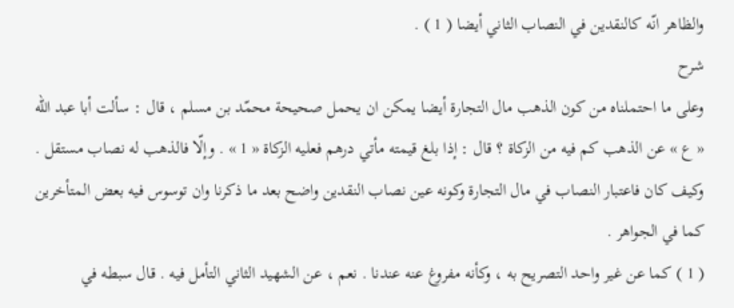والظاهر انّه كالنقدين في النصاب الثاني أيضا ( 1 ) .
شرح
وعلى ما احتملناه من كون الذهب مال التجارة أيضا يمكن ان يحمل صحيحة محمّد بن مسلم ، قال : سألت أبا عبد اللّه « ع » عن الذهب كم فيه من الزكاة ؟ قال : إذا بلغ قيمته مأتي درهم فعليه الزكاة « 1 » . وإلّا فالذهب له نصاب مستقل .
وكيف كان فاعتبار النصاب في مال التجارة وكونه عين نصاب النقدين واضح بعد ما ذكرنا وان توسوس فيه بعض المتأخرين كما في الجواهر .
( 1 ) كما عن غير واحد التصريح به ، وكأنه مفروغ عنه عندنا . نعم ، عن الشهيد الثاني التأمل فيه . قال سبطه في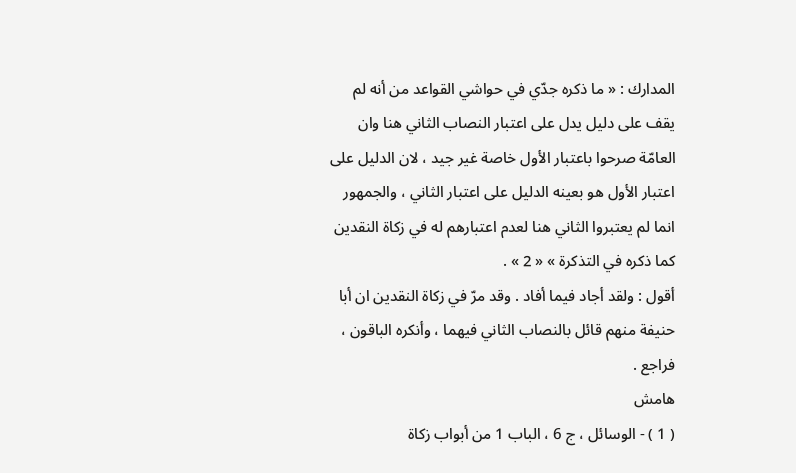المدارك : « ما ذكره جدّي في حواشي القواعد من أنه لم يقف على دليل يدل على اعتبار النصاب الثاني هنا وان العامّة صرحوا باعتبار الأول خاصة غير جيد ، لان الدليل على اعتبار الأول هو بعينه الدليل على اعتبار الثاني ، والجمهور انما لم يعتبروا الثاني هنا لعدم اعتبارهم له في زكاة النقدين كما ذكره في التذكرة » « 2 » .
أقول : ولقد أجاد فيما أفاد . وقد مرّ في زكاة النقدين ان أبا حنيفة منهم قائل بالنصاب الثاني فيهما ، وأنكره الباقون ، فراجع .
هامش
( 1 ) - الوسائل ، ج 6 ، الباب 1 من أبواب زكاة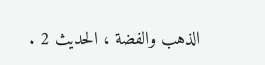الذهب والفضة ، الحديث 2 .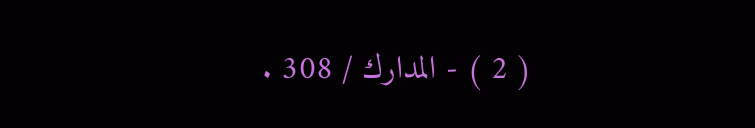( 2 ) - المدارك / 308 .